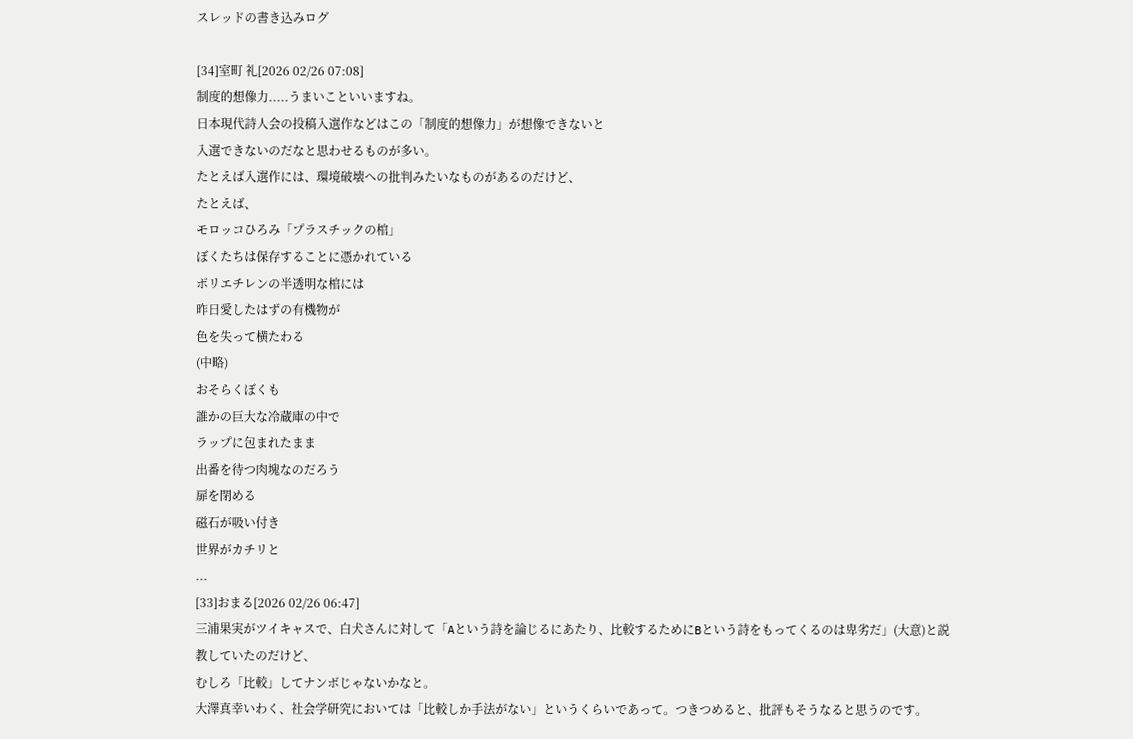スレッドの書き込みログ

[34]室町 礼[2026 02/26 07:08]
制度的想像力.....うまいこといいますね。
日本現代詩人会の投稿入選作などはこの「制度的想像力」が想像できないと
入選できないのだなと思わせるものが多い。
たとえば入選作には、環境破壊への批判みたいなものがあるのだけど、
たとえば、
モロッコひろみ「プラスチックの棺」
ぼくたちは保存することに憑かれている
ポリエチレンの半透明な棺には
昨日愛したはずの有機物が
色を失って横たわる
(中略)
おそらくぼくも
誰かの巨大な冷蔵庫の中で
ラップに包まれたまま
出番を待つ肉塊なのだろう
扉を閉める
磁石が吸い付き
世界がカチリと
...
[33]おまる[2026 02/26 06:47]
三浦果実がツイキャスで、白犬さんに対して「Aという詩を論じるにあたり、比較するためにBという詩をもってくるのは卑劣だ」(大意)と説教していたのだけど、
むしろ「比較」してナンボじゃないかなと。
大澤真幸いわく、社会学研究においては「比較しか手法がない」というくらいであって。つきつめると、批評もそうなると思うのです。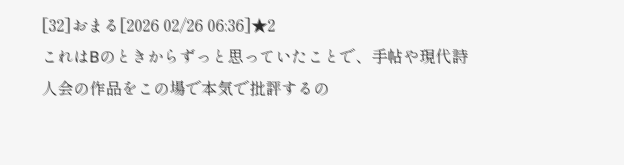[32]おまる[2026 02/26 06:36]★2
これはBのときからずっと思っていたことで、手帖や現代詩人会の作品をこの場で本気で批評するの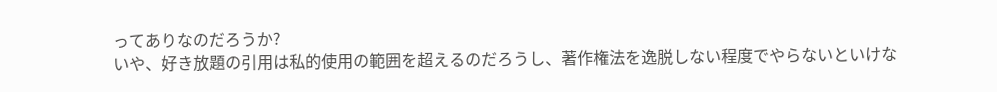ってありなのだろうか?
いや、好き放題の引用は私的使用の範囲を超えるのだろうし、著作権法を逸脱しない程度でやらないといけな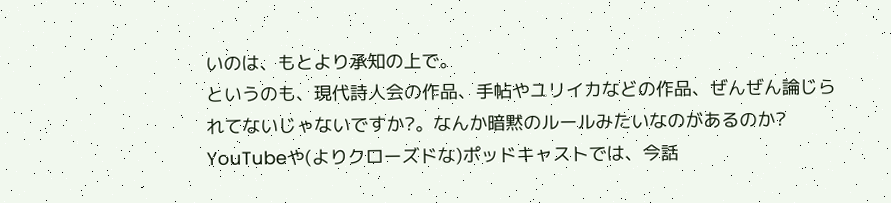いのは、もとより承知の上で。
というのも、現代詩人会の作品、手帖やユリイカなどの作品、ぜんぜん論じられてないじゃないですか?。なんか暗黙のルールみたいなのがあるのか?
YouTubeや(よりクローズドな)ポッドキャストでは、今話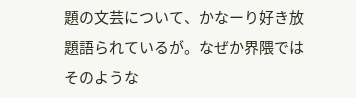題の文芸について、かなーり好き放題語られているが。なぜか界隈ではそのような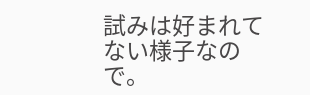試みは好まれてない様子なので。